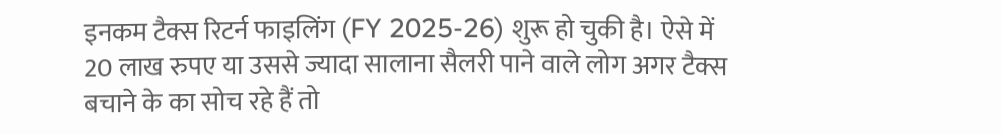इनकम टैक्स रिटर्न फाइलिंग (FY 2025-26) शुरू हो चुकी है। ऐसे में 20 लाख रुपए या उससे ज्यादा सालाना सैलरी पाने वाले लोग अगर टैक्स बचाने के का सोच रहे हैं तो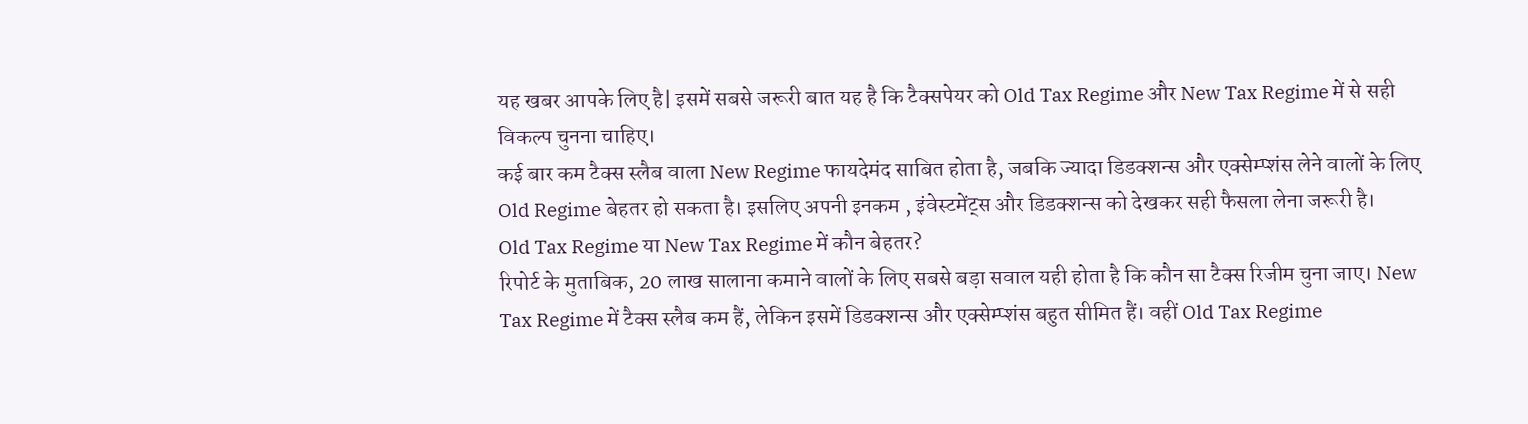यह खबर आपके लिए है| इसमें सबसे जरूरी बात यह है कि टैक्सपेयर को Old Tax Regime और New Tax Regime में से सही विकल्प चुनना चाहिए।
कई बार कम टैक्स स्लैब वाला New Regime फायदेमंद साबित होता है, जबकि ज्यादा डिडक्शन्स और एक्सेम्प्शंस लेने वालों के लिए Old Regime बेहतर हो सकता है। इसलिए अपनी इनकम , इंवेस्टमेंट्स और डिडक्शन्स को देखकर सही फैसला लेना जरूरी है।
Old Tax Regime या New Tax Regime में कौन बेहतर?
रिपोर्ट के मुताबिक, 20 लाख सालाना कमाने वालों के लिए सबसे बड़ा सवाल यही होता है कि कौन सा टैक्स रिजीम चुना जाए। New Tax Regime में टैक्स स्लैब कम हैं, लेकिन इसमें डिडक्शन्स और एक्सेम्प्शंस बहुत सीमित हैं। वहीं Old Tax Regime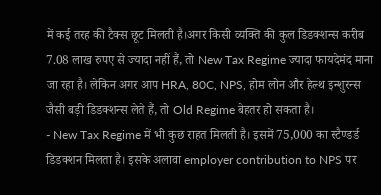में कई तरह की टैक्स छूट मिलती है।अगर किसी व्यक्ति की कुल डिडक्शन्स करीब 7.08 लाख रुपए से ज्यादा नहीं हैं, तो New Tax Regime ज्यादा फायदेमंद माना जा रहा है। लेकिन अगर आप HRA, 80C, NPS, होम लोन और हेल्थ इन्शुरन्स जैसी बड़ी डिडक्शन्स लेते हैं, तो Old Regime बेहतर हो सकता है।
- New Tax Regime में भी कुछ राहत मिलती है। इसमें 75,000 का स्टैण्डर्ड डिडक्शन मिलता है। इसके अलावा employer contribution to NPS पर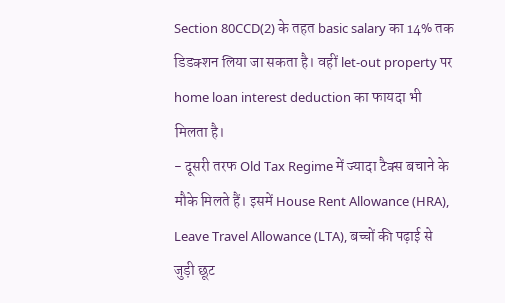Section 80CCD(2) के तहत basic salary का 14% तक डिडक्शन लिया जा सकता है। वहीं let-out property पर home loan interest deduction का फायदा भी मिलता है।
- दूसरी तरफ Old Tax Regime में ज्यादा टैक्स बचाने के मौके मिलते हैं। इसमें House Rent Allowance (HRA), Leave Travel Allowance (LTA), बच्चों की पढ़ाई से जुड़ी छूट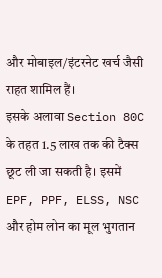और मोबाइल/इंटरनेट खर्च जैसी राहत शामिल हैं।
इसके अलावा Section 80C के तहत 1.5 लाख तक की टैक्स छूट ली जा सकती है। इसमें EPF, PPF, ELSS, NSC और होम लोन का मूल भुगतान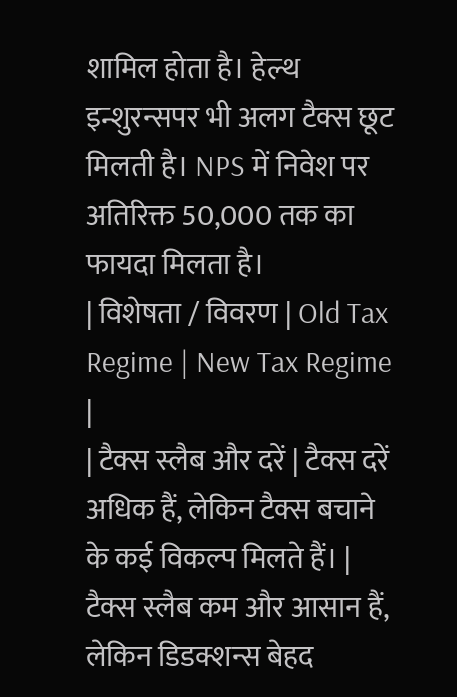शामिल होता है। हेल्थ इन्शुरन्सपर भी अलग टैक्स छूट मिलती है। NPS में निवेश पर अतिरिक्त 50,000 तक का फायदा मिलता है।
| विशेषता / विवरण | Old Tax Regime | New Tax Regime |
| टैक्स स्लैब और दरें | टैक्स दरें अधिक हैं, लेकिन टैक्स बचाने के कई विकल्प मिलते हैं। | टैक्स स्लैब कम और आसान हैं, लेकिन डिडक्शन्स बेहद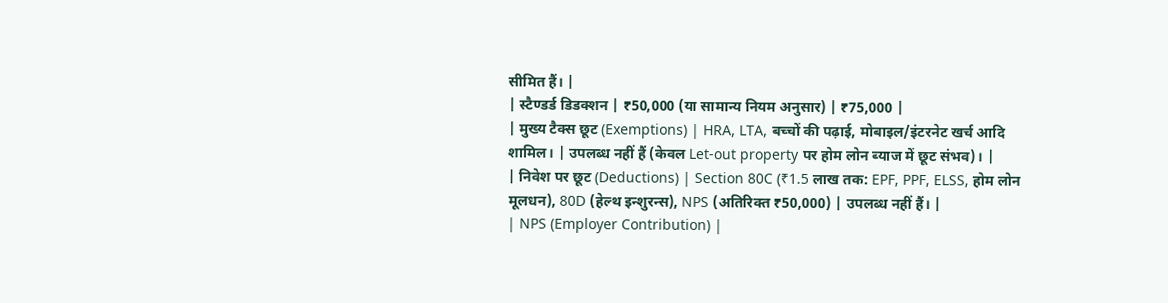सीमित हैं। |
| स्टैण्डर्ड डिडक्शन | ₹50,000 (या सामान्य नियम अनुसार) | ₹75,000 |
| मुख्य टैक्स छूट (Exemptions) | HRA, LTA, बच्चों की पढ़ाई, मोबाइल/इंटरनेट खर्च आदि शामिल। | उपलब्ध नहीं हैं (केवल Let-out property पर होम लोन ब्याज में छूट संभव)। |
| निवेश पर छूट (Deductions) | Section 80C (₹1.5 लाख तक: EPF, PPF, ELSS, होम लोन मूलधन), 80D (हेल्थ इन्शुरन्स), NPS (अतिरिक्त ₹50,000) | उपलब्ध नहीं हैं। |
| NPS (Employer Contribution) |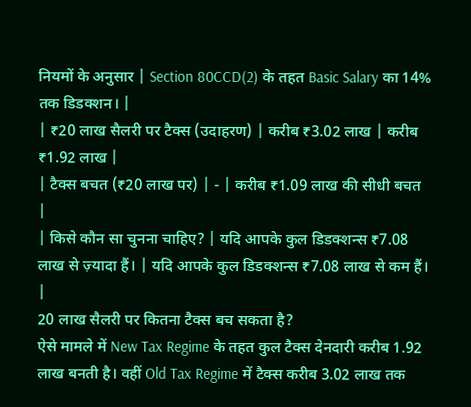नियमों के अनुसार | Section 80CCD(2) के तहत Basic Salary का 14% तक डिडक्शन। |
| ₹20 लाख सैलरी पर टैक्स (उदाहरण) | करीब ₹3.02 लाख | करीब ₹1.92 लाख |
| टैक्स बचत (₹20 लाख पर) | - | करीब ₹1.09 लाख की सीधी बचत |
| किसे कौन सा चुनना चाहिए? | यदि आपके कुल डिडक्शन्स ₹7.08 लाख से ज़्यादा हैं। | यदि आपके कुल डिडक्शन्स ₹7.08 लाख से कम हैं। |
20 लाख सैलरी पर कितना टैक्स बच सकता है?
ऐसे मामले में New Tax Regime के तहत कुल टैक्स देनदारी करीब 1.92 लाख बनती है। वहीं Old Tax Regime में टैक्स करीब 3.02 लाख तक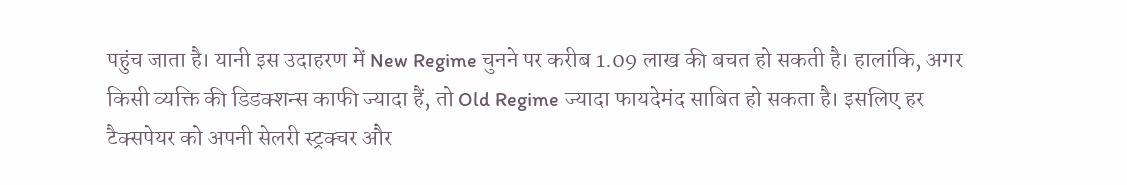पहुंच जाता है। यानी इस उदाहरण में New Regime चुनने पर करीब 1.09 लाख की बचत हो सकती है। हालांकि, अगर किसी व्यक्ति की डिडक्शन्स काफी ज्यादा हैं, तो Old Regime ज्यादा फायदेमंद साबित हो सकता है। इसलिए हर टैक्सपेयर को अपनी सेलरी स्ट्रक्चर और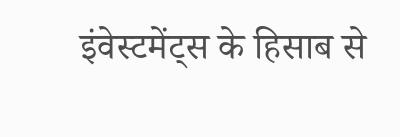इंवेस्टमेंट्स के हिसाब से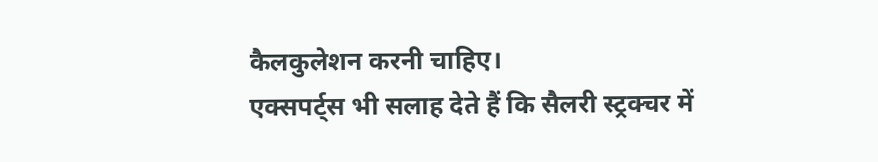कैलकुलेशन करनी चाहिए।
एक्सपर्ट्स भी सलाह देते हैं कि सैलरी स्ट्रक्चर में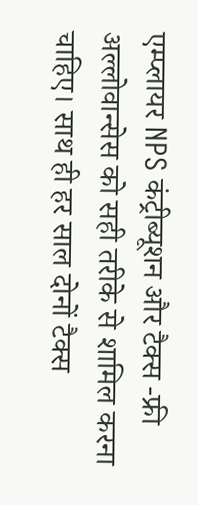एम्प्लायर NPS कंट्रीब्यूशन और टैक्स -फ्री अल्लोवान्सेस को सही तरीके से शामिल करना चाहिए। साथ ही हर साल दोनों टैक्स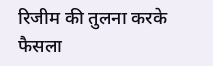रिजीम की तुलना करके फैसला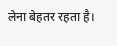लेना बेहतर रहता है।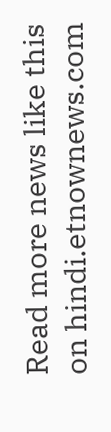Read more news like this on hindi.etnownews.com